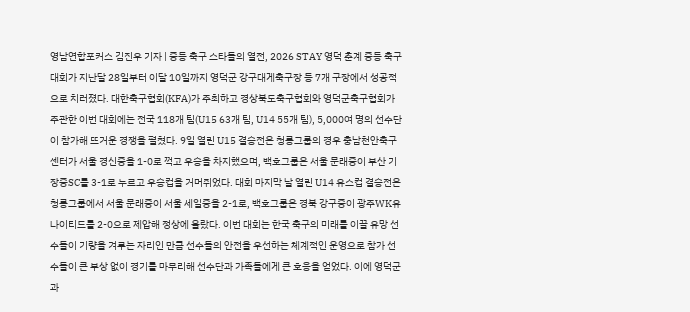영남연합포커스 김진우 기자 | 중등 축구 스타들의 열전, 2026 STAY 영덕 춘계 중등 축구대회가 지난달 28일부터 이달 10일까지 영덕군 강구대게축구장 등 7개 구장에서 성공적으로 치러졌다. 대한축구협회(KFA)가 주최하고 경상북도축구협회와 영덕군축구협회가 주관한 이번 대회에는 전국 118개 팀(U15 63개 팀, U14 55개 팀), 5,000여 명의 선수단이 참가해 뜨거운 경쟁을 펼쳤다. 9일 열린 U15 결승전은 청룡그룹의 경우 충남천안축구센터가 서울 경신중을 1-0로 꺽고 우승을 차지했으며, 백호그룹은 서울 문래중이 부산 기장중SC를 3-1로 누르고 우승컵을 거머쥐었다. 대회 마지막 날 열린 U14 유스컵 결승전은 청룡그룹에서 서울 문래중이 서울 세일중을 2-1로, 백호그룹은 경북 강구중이 광주WK유나이티드를 2-0으로 제압해 정상에 올랐다. 이번 대회는 한국 축구의 미래를 이끌 유망 선수들이 기량을 겨루는 자리인 만큼 선수들의 안전을 우선하는 체계적인 운영으로 참가 선수들이 큰 부상 없이 경기를 마무리해 선수단과 가족들에게 큰 호응을 얻었다. 이에 영덕군과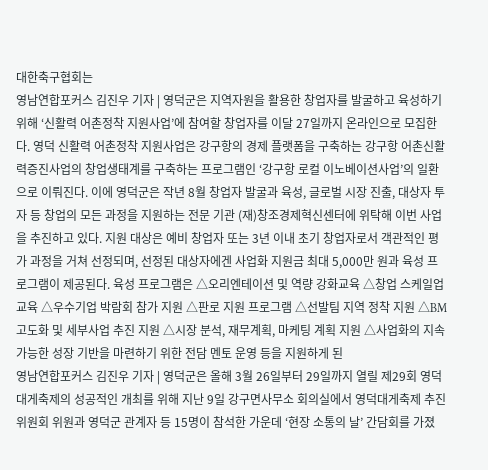대한축구협회는
영남연합포커스 김진우 기자 | 영덕군은 지역자원을 활용한 창업자를 발굴하고 육성하기 위해 ‘신활력 어촌정착 지원사업’에 참여할 창업자를 이달 27일까지 온라인으로 모집한다. 영덕 신활력 어촌정착 지원사업은 강구항의 경제 플랫폼을 구축하는 강구항 어촌신활력증진사업의 창업생태계를 구축하는 프로그램인 ‘강구항 로컬 이노베이션사업’의 일환으로 이뤄진다. 이에 영덕군은 작년 8월 창업자 발굴과 육성, 글로벌 시장 진출, 대상자 투자 등 창업의 모든 과정을 지원하는 전문 기관 (재)창조경제혁신센터에 위탁해 이번 사업을 추진하고 있다. 지원 대상은 예비 창업자 또는 3년 이내 초기 창업자로서 객관적인 평가 과정을 거쳐 선정되며, 선정된 대상자에겐 사업화 지원금 최대 5,000만 원과 육성 프로그램이 제공된다. 육성 프로그램은 △오리엔테이션 및 역량 강화교육 △창업 스케일업 교육 △우수기업 박람회 참가 지원 △판로 지원 프로그램 △선발팀 지역 정착 지원 △BM고도화 및 세부사업 추진 지원 △시장 분석, 재무계획, 마케팅 계획 지원 △사업화의 지속 가능한 성장 기반을 마련하기 위한 전담 멘토 운영 등을 지원하게 된
영남연합포커스 김진우 기자 | 영덕군은 올해 3월 26일부터 29일까지 열릴 제29회 영덕대게축제의 성공적인 개최를 위해 지난 9일 강구면사무소 회의실에서 영덕대게축제 추진위원회 위원과 영덕군 관계자 등 15명이 참석한 가운데 ‘현장 소통의 날’ 간담회를 가졌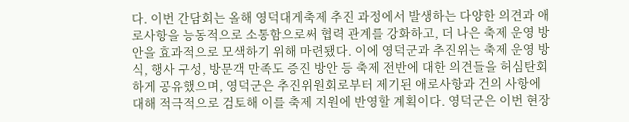다. 이번 간담회는 올해 영덕대게축제 추진 과정에서 발생하는 다양한 의견과 애로사항을 능동적으로 소통함으로써 협력 관계를 강화하고, 더 나은 축제 운영 방안을 효과적으로 모색하기 위해 마련됐다. 이에 영덕군과 추진위는 축제 운영 방식, 행사 구성, 방문객 만족도 증진 방안 등 축제 전반에 대한 의견들을 허심탄회하게 공유했으며, 영덕군은 추진위원회로부터 제기된 애로사항과 건의 사항에 대해 적극적으로 검토해 이를 축제 지원에 반영할 계획이다. 영덕군은 이번 현장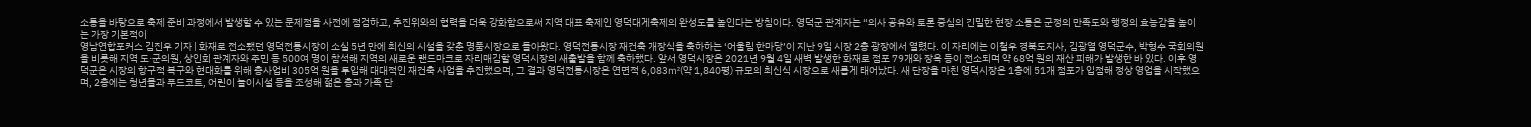소통을 바탕으로 축제 준비 과정에서 발생할 수 있는 문제점을 사전에 점검하고, 추진위와의 협력을 더욱 강화함으로써 지역 대표 축제인 영덕대게축제의 완성도를 높인다는 방침이다. 영덕군 관계자는 “의사 공유와 토론 중심의 긴밀한 현장 소통은 군정의 만족도와 행정의 효능감을 높이는 가장 기본적이
영남연합포커스 김진우 기자 | 화재로 전소됐던 영덕전통시장이 소실 5년 만에 최신의 시설을 갖춘 명품시장으로 돌아왔다. 영덕전통시장 재건축 개장식을 축하하는 ‘어울림 한마당’이 지난 9일 시장 2층 광장에서 열렸다. 이 자리에는 이철우 경북도지사, 김광열 영덕군수, 박형수 국회의원을 비롯해 지역 도·군의원, 상인회 관계자와 주민 등 500여 명이 참석해 지역의 새로운 랜드마크로 자리매김할 영덕시장의 새출발을 함께 축하했다. 앞서 영덕시장은 2021년 9월 4일 새벽 발생한 화재로 점포 79개와 장옥 등이 전소되며 약 68억 원의 재산 피해가 발생한 바 있다. 이후 영덕군은 시장의 항구적 복구와 현대화를 위해 총사업비 305억 원을 투입해 대대적인 재건축 사업을 추진했으며, 그 결과 영덕전통시장은 연면적 6,083㎡(약 1,840평) 규모의 최신식 시장으로 새롭게 태어났다. 새 단장을 마친 영덕시장은 1층에 51개 점포가 입점해 정상 영업을 시작했으며, 2층에는 청년몰과 푸드코트, 어린이 놀이시설 등을 조성해 젊은 층과 가족 단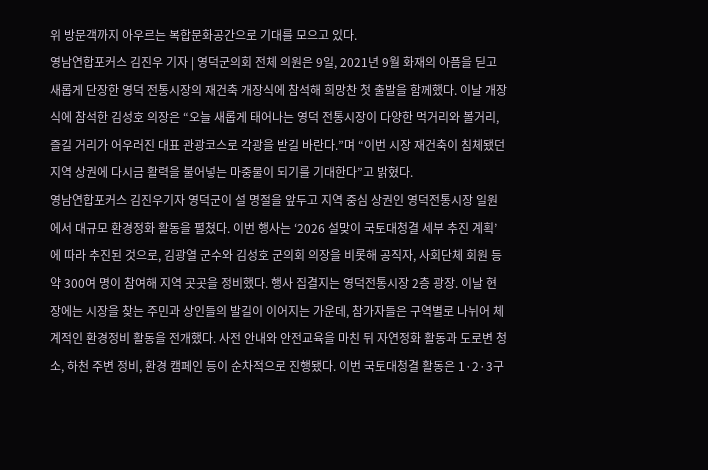위 방문객까지 아우르는 복합문화공간으로 기대를 모으고 있다.
영남연합포커스 김진우 기자 | 영덕군의회 전체 의원은 9일, 2021년 9월 화재의 아픔을 딛고 새롭게 단장한 영덕 전통시장의 재건축 개장식에 참석해 희망찬 첫 출발을 함께했다. 이날 개장식에 참석한 김성호 의장은 “오늘 새롭게 태어나는 영덕 전통시장이 다양한 먹거리와 볼거리, 즐길 거리가 어우러진 대표 관광코스로 각광을 받길 바란다.”며 “이번 시장 재건축이 침체됐던 지역 상권에 다시금 활력을 불어넣는 마중물이 되기를 기대한다”고 밝혔다.
영남연합포커스 김진우기자 영덕군이 설 명절을 앞두고 지역 중심 상권인 영덕전통시장 일원에서 대규모 환경정화 활동을 펼쳤다. 이번 행사는 ‘2026 설맞이 국토대청결 세부 추진 계획’에 따라 추진된 것으로, 김광열 군수와 김성호 군의회 의장을 비롯해 공직자, 사회단체 회원 등 약 300여 명이 참여해 지역 곳곳을 정비했다. 행사 집결지는 영덕전통시장 2층 광장. 이날 현장에는 시장을 찾는 주민과 상인들의 발길이 이어지는 가운데, 참가자들은 구역별로 나뉘어 체계적인 환경정비 활동을 전개했다. 사전 안내와 안전교육을 마친 뒤 자연정화 활동과 도로변 청소, 하천 주변 정비, 환경 캠페인 등이 순차적으로 진행됐다. 이번 국토대청결 활동은 1·2·3구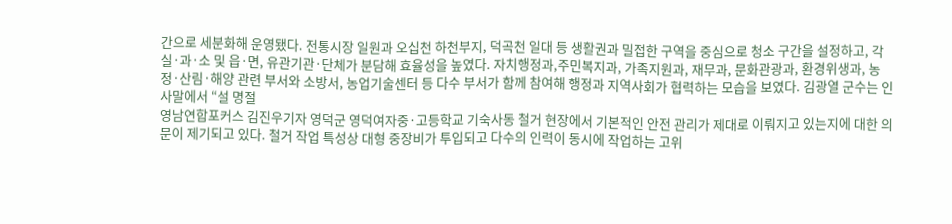간으로 세분화해 운영됐다. 전통시장 일원과 오십천 하천부지, 덕곡천 일대 등 생활권과 밀접한 구역을 중심으로 청소 구간을 설정하고, 각 실·과·소 및 읍·면, 유관기관·단체가 분담해 효율성을 높였다. 자치행정과,주민복지과, 가족지원과, 재무과, 문화관광과, 환경위생과, 농정·산림·해양 관련 부서와 소방서, 농업기술센터 등 다수 부서가 함께 참여해 행정과 지역사회가 협력하는 모습을 보였다. 김광열 군수는 인사말에서 “설 명절
영남연합포커스 김진우기자 영덕군 영덕여자중·고등학교 기숙사동 철거 현장에서 기본적인 안전 관리가 제대로 이뤄지고 있는지에 대한 의문이 제기되고 있다. 철거 작업 특성상 대형 중장비가 투입되고 다수의 인력이 동시에 작업하는 고위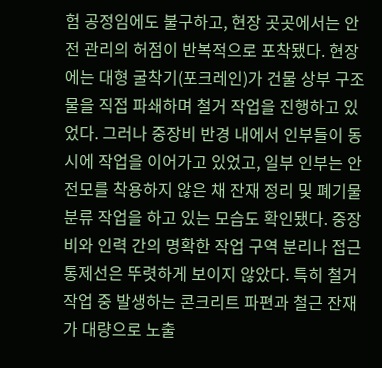험 공정임에도 불구하고, 현장 곳곳에서는 안전 관리의 허점이 반복적으로 포착됐다. 현장에는 대형 굴착기(포크레인)가 건물 상부 구조물을 직접 파쇄하며 철거 작업을 진행하고 있었다. 그러나 중장비 반경 내에서 인부들이 동시에 작업을 이어가고 있었고, 일부 인부는 안전모를 착용하지 않은 채 잔재 정리 및 폐기물 분류 작업을 하고 있는 모습도 확인됐다. 중장비와 인력 간의 명확한 작업 구역 분리나 접근 통제선은 뚜렷하게 보이지 않았다. 특히 철거 작업 중 발생하는 콘크리트 파편과 철근 잔재가 대량으로 노출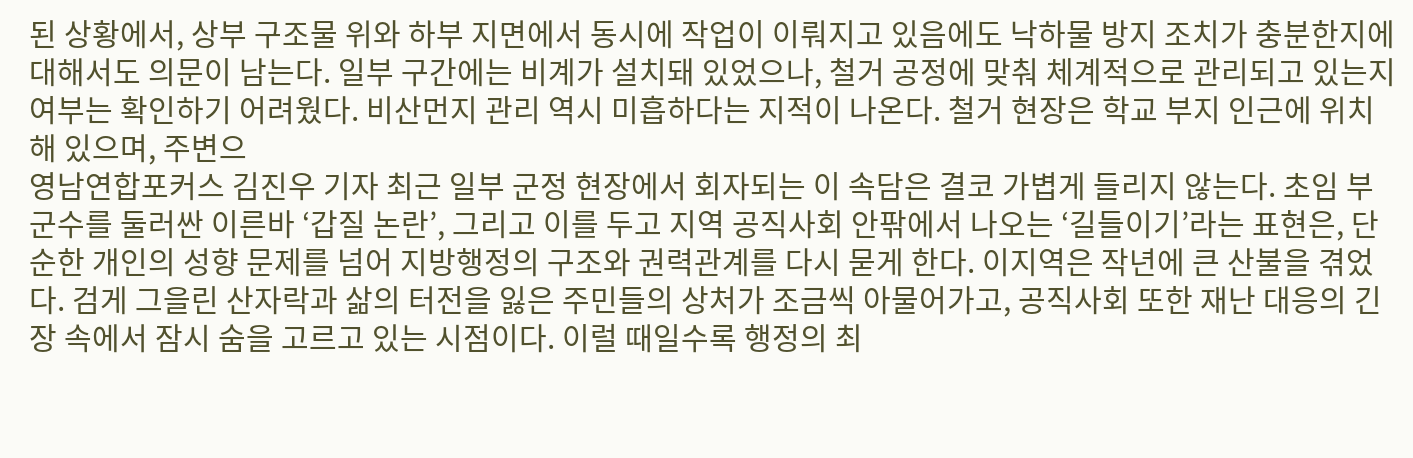된 상황에서, 상부 구조물 위와 하부 지면에서 동시에 작업이 이뤄지고 있음에도 낙하물 방지 조치가 충분한지에 대해서도 의문이 남는다. 일부 구간에는 비계가 설치돼 있었으나, 철거 공정에 맞춰 체계적으로 관리되고 있는지 여부는 확인하기 어려웠다. 비산먼지 관리 역시 미흡하다는 지적이 나온다. 철거 현장은 학교 부지 인근에 위치해 있으며, 주변으
영남연합포커스 김진우 기자 최근 일부 군정 현장에서 회자되는 이 속담은 결코 가볍게 들리지 않는다. 초임 부군수를 둘러싼 이른바 ‘갑질 논란’, 그리고 이를 두고 지역 공직사회 안팎에서 나오는 ‘길들이기’라는 표현은, 단순한 개인의 성향 문제를 넘어 지방행정의 구조와 권력관계를 다시 묻게 한다. 이지역은 작년에 큰 산불을 겪었다. 검게 그을린 산자락과 삶의 터전을 잃은 주민들의 상처가 조금씩 아물어가고, 공직사회 또한 재난 대응의 긴장 속에서 잠시 숨을 고르고 있는 시점이다. 이럴 때일수록 행정의 최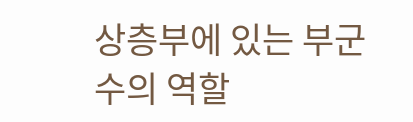상층부에 있는 부군수의 역할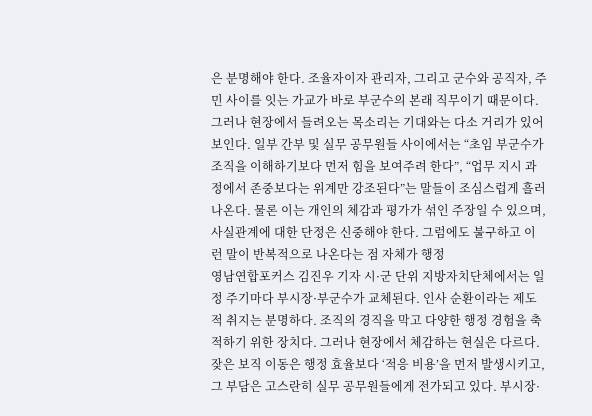은 분명해야 한다. 조율자이자 관리자, 그리고 군수와 공직자, 주민 사이를 잇는 가교가 바로 부군수의 본래 직무이기 때문이다. 그러나 현장에서 들려오는 목소리는 기대와는 다소 거리가 있어 보인다. 일부 간부 및 실무 공무원들 사이에서는 “초임 부군수가 조직을 이해하기보다 먼저 힘을 보여주려 한다”, “업무 지시 과정에서 존중보다는 위계만 강조된다”는 말들이 조심스럽게 흘러나온다. 물론 이는 개인의 체감과 평가가 섞인 주장일 수 있으며, 사실관계에 대한 단정은 신중해야 한다. 그럼에도 불구하고 이런 말이 반복적으로 나온다는 점 자체가 행정
영남연합포커스 김진우 기자 시·군 단위 지방자치단체에서는 일정 주기마다 부시장·부군수가 교체된다. 인사 순환이라는 제도적 취지는 분명하다. 조직의 경직을 막고 다양한 행정 경험을 축적하기 위한 장치다. 그러나 현장에서 체감하는 현실은 다르다. 잦은 보직 이동은 행정 효율보다 ‘적응 비용’을 먼저 발생시키고, 그 부담은 고스란히 실무 공무원들에게 전가되고 있다. 부시장·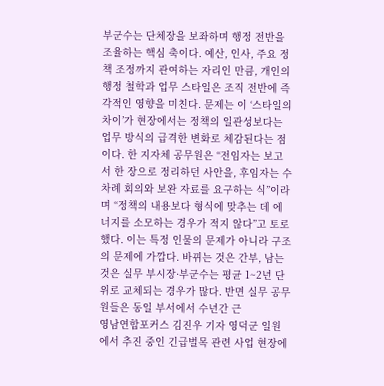부군수는 단체장을 보좌하며 행정 전반을 조율하는 핵심 축이다. 예산, 인사, 주요 정책 조정까지 관여하는 자리인 만큼, 개인의 행정 철학과 업무 스타일은 조직 전반에 즉각적인 영향을 미친다. 문제는 이 ‘스타일의 차이’가 현장에서는 정책의 일관성보다는 업무 방식의 급격한 변화로 체감된다는 점이다. 한 지자체 공무원은 “전임자는 보고서 한 장으로 정리하던 사안을, 후임자는 수차례 회의와 보완 자료를 요구하는 식”이라며 “정책의 내용보다 형식에 맞추는 데 에너지를 소모하는 경우가 적지 않다”고 토로했다. 이는 특정 인물의 문제가 아니라 구조의 문제에 가깝다. 바뀌는 것은 간부, 남는 것은 실무 부시장·부군수는 평균 1~2년 단위로 교체되는 경우가 많다. 반면 실무 공무원들은 동일 부서에서 수년간 근
영남연합포커스 김진우 기자 영덕군 일원에서 추진 중인 긴급벌목 관련 사업 현장에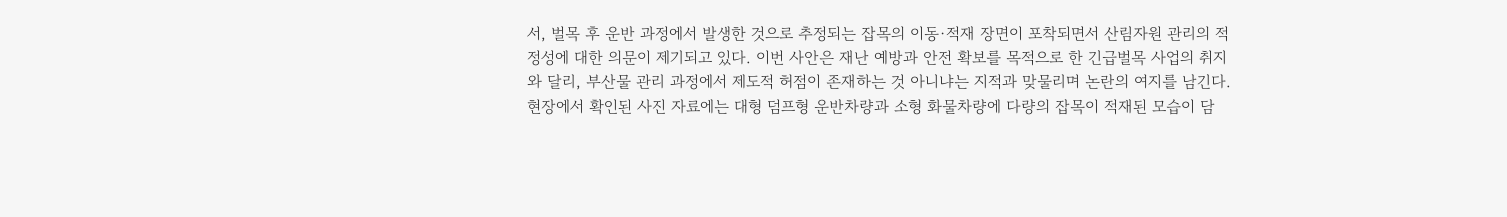서, 벌목 후 운반 과정에서 발생한 것으로 추정되는 잡목의 이동·적재 장면이 포착되면서 산림자원 관리의 적정성에 대한 의문이 제기되고 있다. 이번 사안은 재난 예방과 안전 확보를 목적으로 한 긴급벌목 사업의 취지와 달리, 부산물 관리 과정에서 제도적 허점이 존재하는 것 아니냐는 지적과 맞물리며 논란의 여지를 남긴다. 현장에서 확인된 사진 자료에는 대형 덤프형 운반차량과 소형 화물차량에 다량의 잡목이 적재된 모습이 담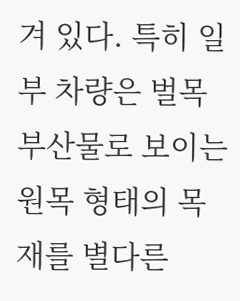겨 있다. 특히 일부 차량은 벌목 부산물로 보이는 원목 형태의 목재를 별다른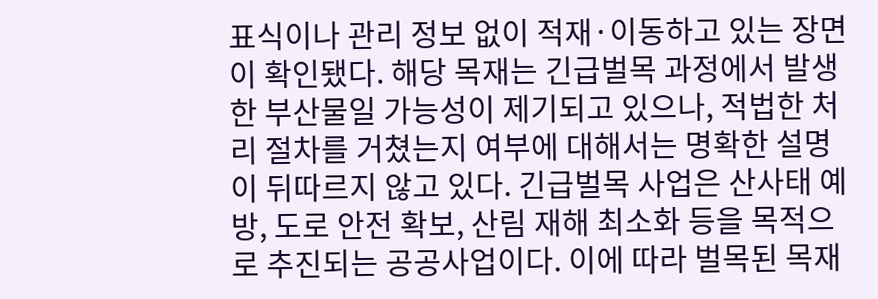표식이나 관리 정보 없이 적재·이동하고 있는 장면이 확인됐다. 해당 목재는 긴급벌목 과정에서 발생한 부산물일 가능성이 제기되고 있으나, 적법한 처리 절차를 거쳤는지 여부에 대해서는 명확한 설명이 뒤따르지 않고 있다. 긴급벌목 사업은 산사태 예방, 도로 안전 확보, 산림 재해 최소화 등을 목적으로 추진되는 공공사업이다. 이에 따라 벌목된 목재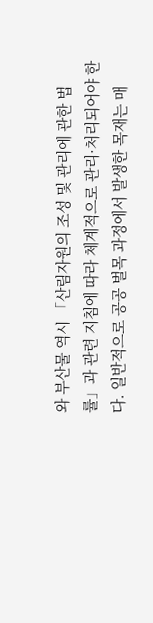와 부산물 역시 「산림자원의 조성 및 관리에 관한 법률」과 관련 지침에 따라 체계적으로 관리·처리되어야 한다. 일반적으로 공공 벌목 과정에서 발생한 목재는 매